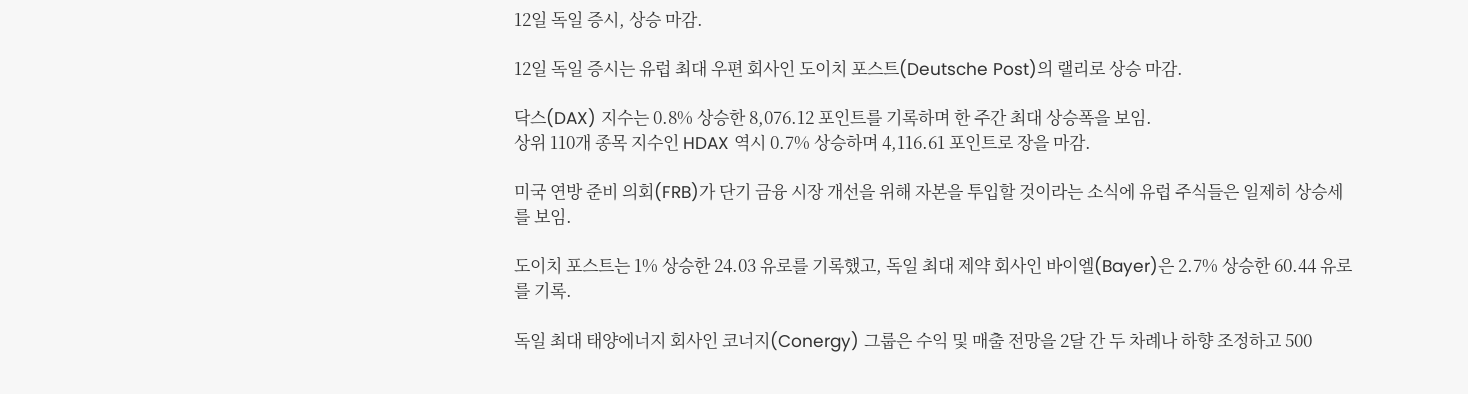12일 독일 증시, 상승 마감.

12일 독일 증시는 유럽 최대 우편 회사인 도이치 포스트(Deutsche Post)의 랠리로 상승 마감.

닥스(DAX) 지수는 0.8% 상승한 8,076.12 포인트를 기록하며 한 주간 최대 상승폭을 보임.
상위 110개 종목 지수인 HDAX 역시 0.7% 상승하며 4,116.61 포인트로 장을 마감.

미국 연방 준비 의회(FRB)가 단기 금융 시장 개선을 위해 자본을 투입할 것이라는 소식에 유럽 주식들은 일제히 상승세를 보임.

도이치 포스트는 1% 상승한 24.03 유로를 기록했고, 독일 최대 제약 회사인 바이엘(Bayer)은 2.7% 상승한 60.44 유로를 기록.

독일 최대 태양에너지 회사인 코너지(Conergy) 그룹은 수익 및 매출 전망을 2달 간 두 차례나 하향 조정하고 500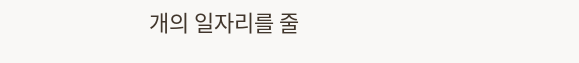개의 일자리를 줄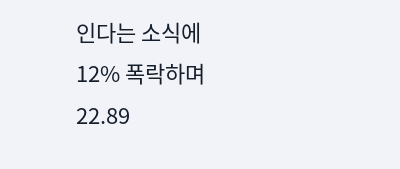인다는 소식에 12% 폭락하며 22.89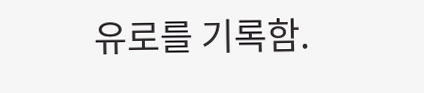유로를 기록함.